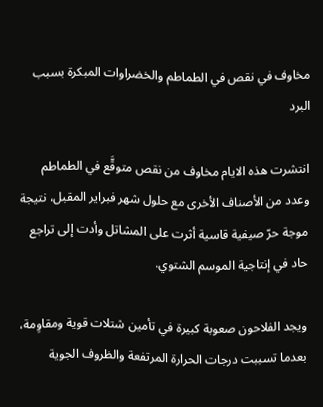مخاوف في نقص في الطماطم والخضراوات المبكرة بسبب البرد

انتشرت هذه الايام مخاوف من نقص متوقَّع في الطماطم وعدد من الأصناف الأخرى مع حلول شهر فبراير المقبل، نتيجة موجة حرّ صيفية قاسية أثرت على المشاتل وأدت إلى تراجع حاد في إنتاجية الموسم الشتوي.

ويجد الفلاحون صعوبة كبيرة في تأمين شتلات قوية ومقاوِمة، بعدما تسببت درجات الحرارة المرتفعة والظروف الجوية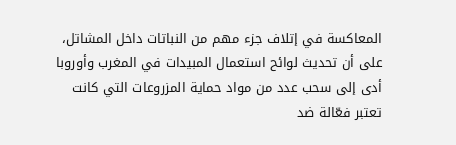المعاكسة في إتلاف جزء مهم من النباتات داخل المشاتل، على أن تحديث لوائح استعمال المبيدات في المغرب وأوروبا أدى إلى سحب عدد من مواد حماية المزروعات التي كانت تعتبر فعّالة ضد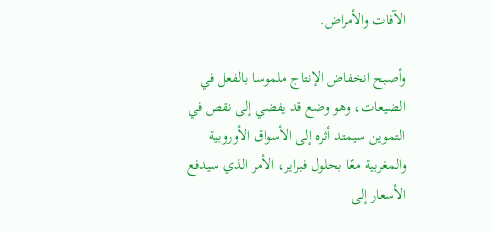الآفات والأمراض.

وأصبح انخفاض الإنتاج ملموسا بالفعل في الضيعات، وهو وضع قد يفضي إلى نقص في التموين سيمتد أثره إلى الأسواق الأوروبية والمغربية معًا بحلول فبراير، الأمر الذي سيدفع الأسعار إلى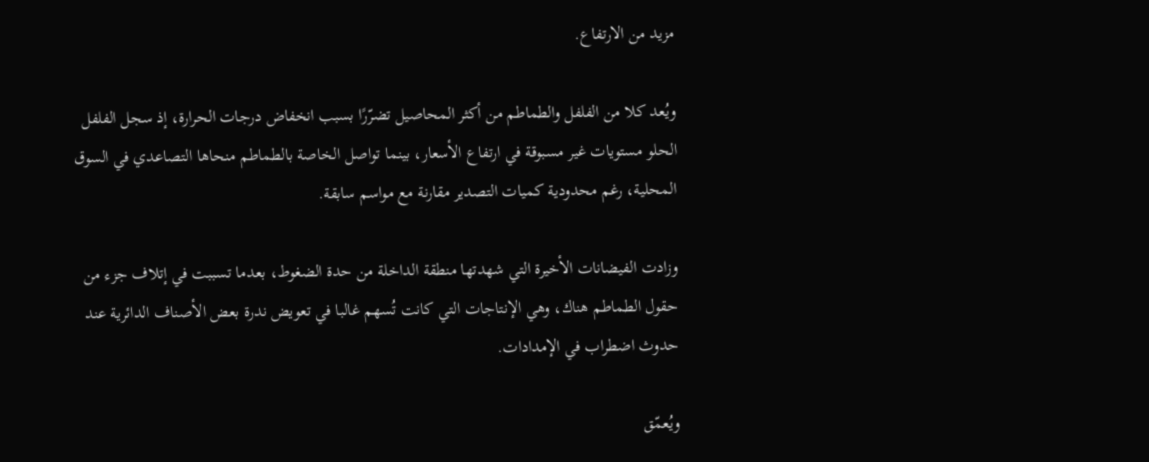مزيد من الارتفاع.

ويُعد كلا من الفلفل والطماطم من أكثر المحاصيل تضرّرًا بسبب انخفاض درجات الحرارة، إذ سجل الفلفل الحلو مستويات غير مسبوقة في ارتفاع الأسعار، بينما تواصل الخاصة بالطماطم منحاها التصاعدي في السوق المحلية، رغم محدودية كميات التصدير مقارنة مع مواسم سابقة.

وزادت الفيضانات الأخيرة التي شهدتها منطقة الداخلة من حدة الضغوط، بعدما تسببت في إتلاف جزء من حقول الطماطم هناك، وهي الإنتاجات التي كانت تُسهم غالبا في تعويض ندرة بعض الأصناف الدائرية عند حدوث اضطراب في الإمدادات.

ويُعمّق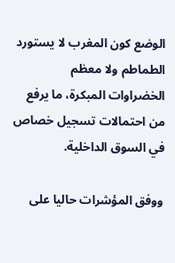الوضع كون المغرب لا يستورد الطماطم ولا معظم الخضراوات المبكرة، ما يرفع من احتمالات تسجيل خصاص في السوق الداخلية.

ووفق المؤشرات حاليا على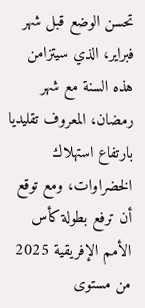تحسن الوضع قبل شهر فبراير، الذي سيتزامن هذه السنة مع شهر رمضان، المعروف تقليديا بارتفاع استهلاك الخضراوات، ومع توقع أن ترفع بطولة كأس الأمم الإفريقية 2025 من مستوى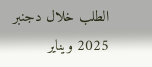الطلب خلال دجنبر 2025 ويناير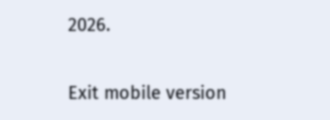2026.

Exit mobile version